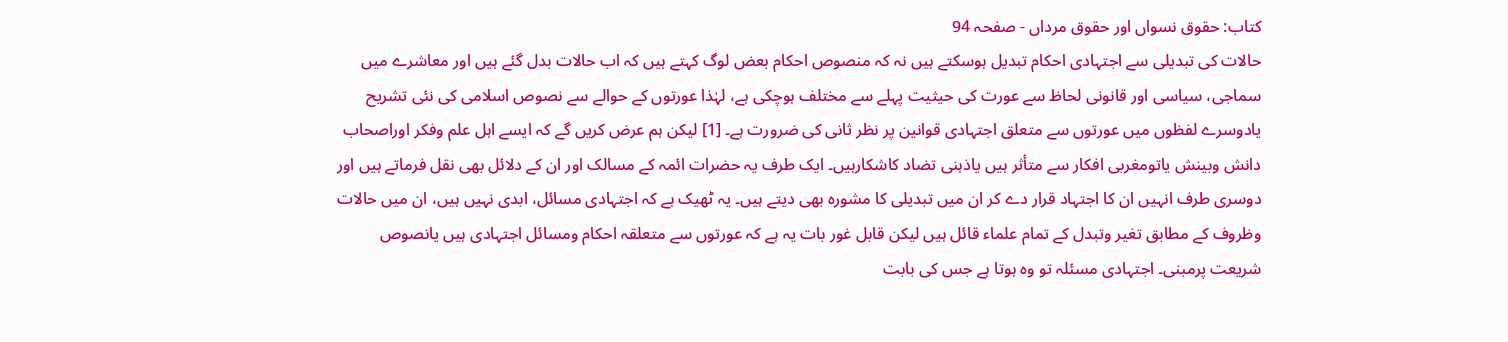کتاب: حقوق نسواں اور حقوق مرداں - صفحہ 94
حالات کی تبدیلی سے اجتہادی احکام تبدیل ہوسکتے ہیں نہ کہ منصوص احکام بعض لوگ کہتے ہیں کہ اب حالات بدل گئے ہیں اور معاشرے میں سماجی، سیاسی اور قانونی لحاظ سے عورت کی حیثیت پہلے سے مختلف ہوچکی ہے، لہٰذا عورتوں کے حوالے سے نصوص اسلامی کی نئی تشریح یادوسرے لفظوں میں عورتوں سے متعلق اجتہادی قوانین پر نظر ثانی کی ضرورت ہے۔ [1] لیکن ہم عرض کریں گے کہ ایسے اہل علم وفکر اوراصحاب دانش وبینش یاتومغربی افکار سے متأثر ہیں یاذہنی تضاد کاشکارہیں۔ ایک طرف یہ حضرات ائمہ کے مسالک اور ان کے دلائل بھی نقل فرماتے ہیں اور دوسری طرف انہیں ان کا اجتہاد قرار دے کر ان میں تبدیلی کا مشورہ بھی دیتے ہیں۔ یہ ٹھیک ہے کہ اجتہادی مسائل، ابدی نہیں ہیں، ان میں حالات وظروف کے مطابق تغیر وتبدل کے تمام علماء قائل ہیں لیکن قابل غور بات یہ ہے کہ عورتوں سے متعلقہ احکام ومسائل اجتہادی ہیں یانصوص شریعت پرمبنی۔ اجتہادی مسئلہ تو وہ ہوتا ہے جس کی بابت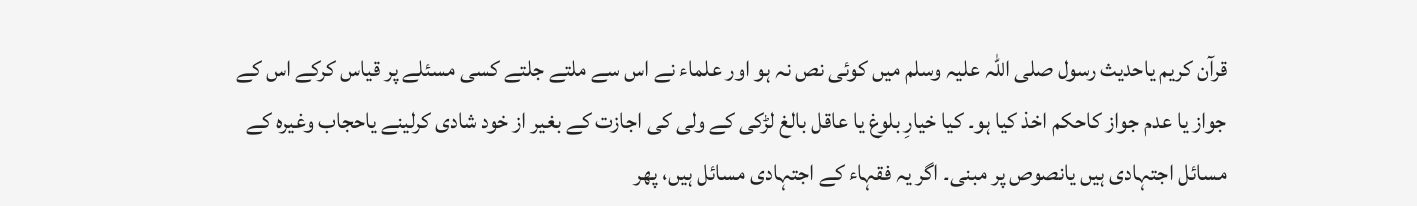قرآن کریم یاحدیث رسول صلی اللہ علیہ وسلم میں کوئی نص نہ ہو اور علماء نے اس سے ملتے جلتے کسی مسئلے پر قیاس کرکے اس کے جواز یا عدم جواز کاحکم اخذ کیا ہو۔ کیا خیارِ بلوغ یا عاقل بالغ لڑکی کے ولی کی اجازت کے بغیر از خود شادی کرلینے یاحجاب وغیرہ کے مسائل اجتہادی ہیں یانصوص پر مبنی۔ اگر یہ فقہاء کے اجتہادی مسائل ہیں، پھر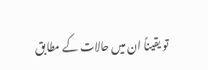تو یقیناً ان میں حالات کے مطابق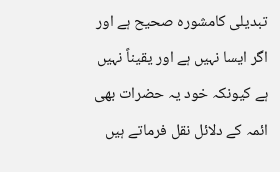تبدیلی کامشورہ صحیح ہے اور اگر ایسا نہیں ہے اور یقیناً نہیں ہے کیونکہ خود یہ حضرات بھی ائمہ کے دلائل نقل فرماتے ہیں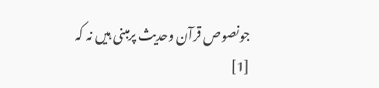جونصوص قرآن وحدیث پرمبنی ہیں نہ کہ
[1]